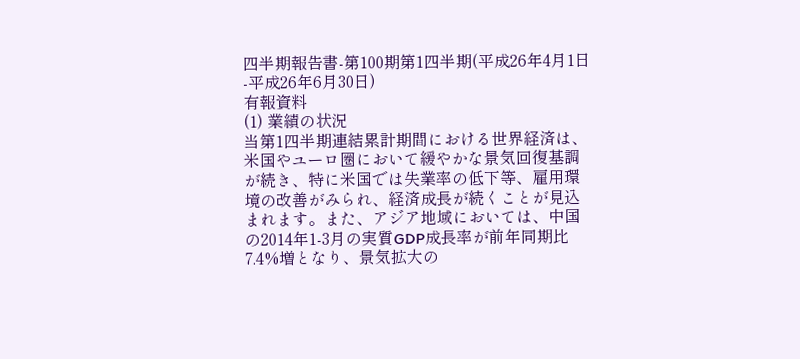四半期報告書-第100期第1四半期(平成26年4月1日-平成26年6月30日)
有報資料
(1) 業績の状況
当第1四半期連結累計期間における世界経済は、米国やユーロ圏において緩やかな景気回復基調が続き、特に米国では失業率の低下等、雇用環境の改善がみられ、経済成長が続くことが見込まれます。また、アジア地域においては、中国の2014年1-3月の実質GDP成長率が前年同期比7.4%増となり、景気拡大の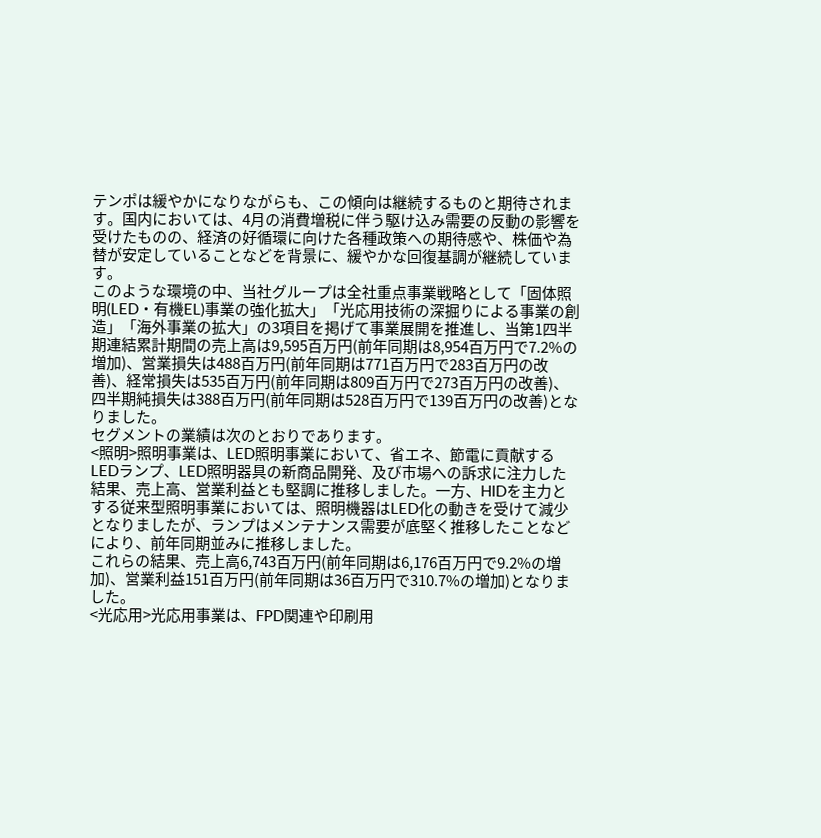テンポは緩やかになりながらも、この傾向は継続するものと期待されます。国内においては、4月の消費増税に伴う駆け込み需要の反動の影響を受けたものの、経済の好循環に向けた各種政策への期待感や、株価や為替が安定していることなどを背景に、緩やかな回復基調が継続しています。
このような環境の中、当社グループは全社重点事業戦略として「固体照明(LED・有機EL)事業の強化拡大」「光応用技術の深掘りによる事業の創造」「海外事業の拡大」の3項目を掲げて事業展開を推進し、当第1四半期連結累計期間の売上高は9,595百万円(前年同期は8,954百万円で7.2%の増加)、営業損失は488百万円(前年同期は771百万円で283百万円の改善)、経常損失は535百万円(前年同期は809百万円で273百万円の改善)、四半期純損失は388百万円(前年同期は528百万円で139百万円の改善)となりました。
セグメントの業績は次のとおりであります。
<照明>照明事業は、LED照明事業において、省エネ、節電に貢献するLEDランプ、LED照明器具の新商品開発、及び市場への訴求に注力した結果、売上高、営業利益とも堅調に推移しました。一方、HIDを主力とする従来型照明事業においては、照明機器はLED化の動きを受けて減少となりましたが、ランプはメンテナンス需要が底堅く推移したことなどにより、前年同期並みに推移しました。
これらの結果、売上高6,743百万円(前年同期は6,176百万円で9.2%の増加)、営業利益151百万円(前年同期は36百万円で310.7%の増加)となりました。
<光応用>光応用事業は、FPD関連や印刷用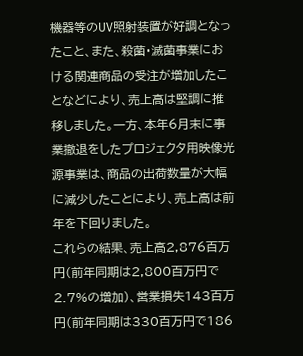機器等のUV照射装置が好調となったこと、また、殺菌・滅菌事業における関連商品の受注が増加したことなどにより、売上高は堅調に推移しました。一方、本年6月末に事業撤退をしたプロジェクタ用映像光源事業は、商品の出荷数量が大幅に減少したことにより、売上高は前年を下回りました。
これらの結果、売上高2,876百万円(前年同期は2,800百万円で2.7%の増加)、営業損失143百万円(前年同期は330百万円で186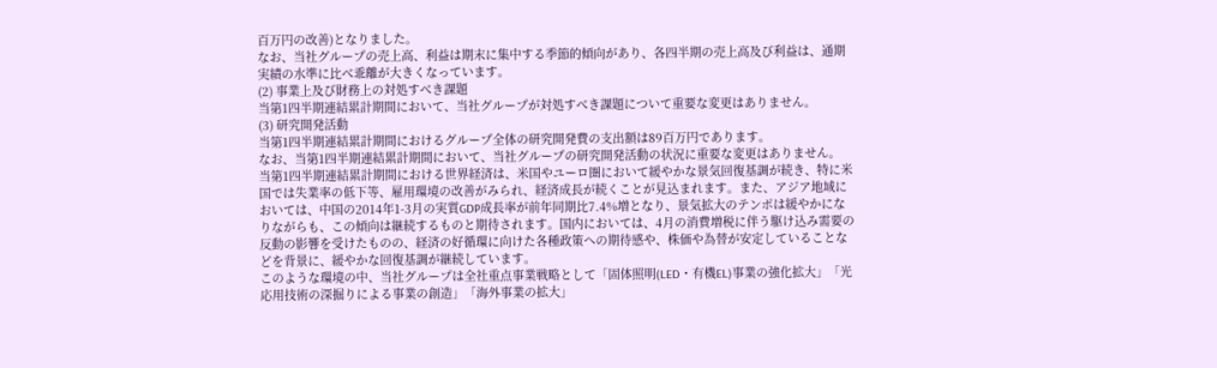百万円の改善)となりました。
なお、当社グループの売上高、利益は期末に集中する季節的傾向があり、各四半期の売上高及び利益は、通期実績の水準に比べ乖離が大きくなっています。
(2) 事業上及び財務上の対処すべき課題
当第1四半期連結累計期間において、当社グループが対処すべき課題について重要な変更はありません。
(3) 研究開発活動
当第1四半期連結累計期間におけるグループ全体の研究開発費の支出額は89百万円であります。
なお、当第1四半期連結累計期間において、当社グループの研究開発活動の状況に重要な変更はありません。
当第1四半期連結累計期間における世界経済は、米国やユーロ圏において緩やかな景気回復基調が続き、特に米国では失業率の低下等、雇用環境の改善がみられ、経済成長が続くことが見込まれます。また、アジア地域においては、中国の2014年1-3月の実質GDP成長率が前年同期比7.4%増となり、景気拡大のテンポは緩やかになりながらも、この傾向は継続するものと期待されます。国内においては、4月の消費増税に伴う駆け込み需要の反動の影響を受けたものの、経済の好循環に向けた各種政策への期待感や、株価や為替が安定していることなどを背景に、緩やかな回復基調が継続しています。
このような環境の中、当社グループは全社重点事業戦略として「固体照明(LED・有機EL)事業の強化拡大」「光応用技術の深掘りによる事業の創造」「海外事業の拡大」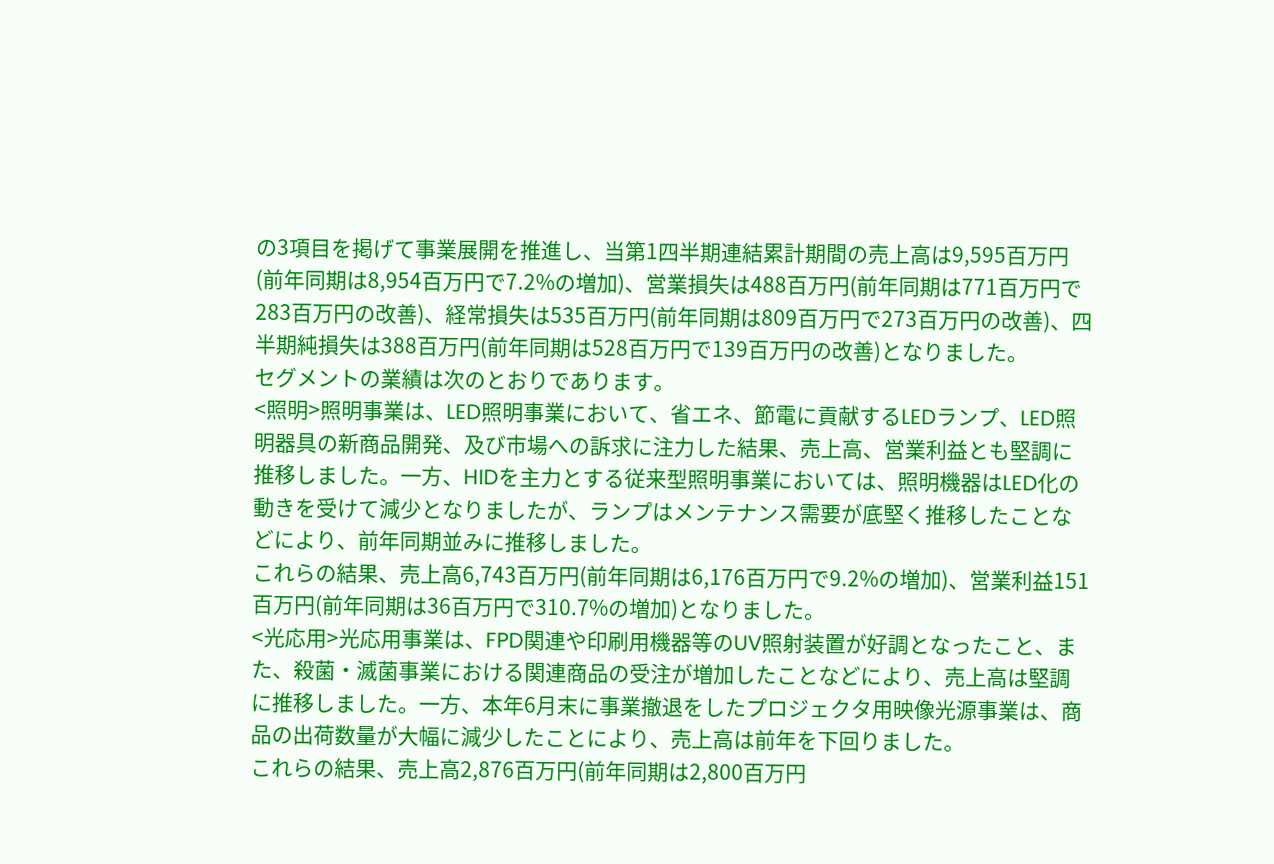の3項目を掲げて事業展開を推進し、当第1四半期連結累計期間の売上高は9,595百万円(前年同期は8,954百万円で7.2%の増加)、営業損失は488百万円(前年同期は771百万円で283百万円の改善)、経常損失は535百万円(前年同期は809百万円で273百万円の改善)、四半期純損失は388百万円(前年同期は528百万円で139百万円の改善)となりました。
セグメントの業績は次のとおりであります。
<照明>照明事業は、LED照明事業において、省エネ、節電に貢献するLEDランプ、LED照明器具の新商品開発、及び市場への訴求に注力した結果、売上高、営業利益とも堅調に推移しました。一方、HIDを主力とする従来型照明事業においては、照明機器はLED化の動きを受けて減少となりましたが、ランプはメンテナンス需要が底堅く推移したことなどにより、前年同期並みに推移しました。
これらの結果、売上高6,743百万円(前年同期は6,176百万円で9.2%の増加)、営業利益151百万円(前年同期は36百万円で310.7%の増加)となりました。
<光応用>光応用事業は、FPD関連や印刷用機器等のUV照射装置が好調となったこと、また、殺菌・滅菌事業における関連商品の受注が増加したことなどにより、売上高は堅調に推移しました。一方、本年6月末に事業撤退をしたプロジェクタ用映像光源事業は、商品の出荷数量が大幅に減少したことにより、売上高は前年を下回りました。
これらの結果、売上高2,876百万円(前年同期は2,800百万円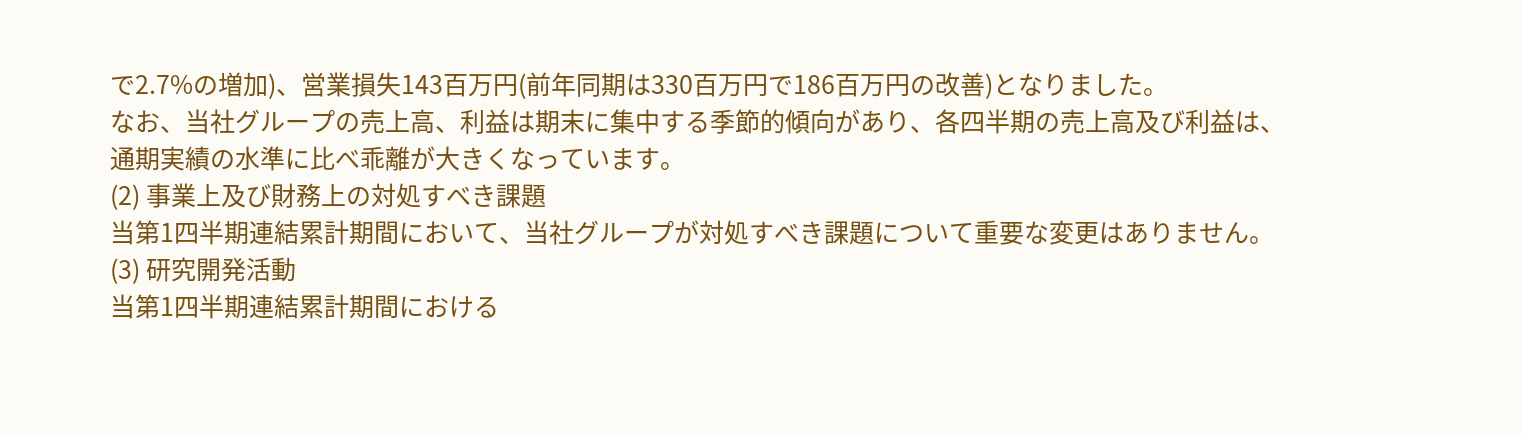で2.7%の増加)、営業損失143百万円(前年同期は330百万円で186百万円の改善)となりました。
なお、当社グループの売上高、利益は期末に集中する季節的傾向があり、各四半期の売上高及び利益は、通期実績の水準に比べ乖離が大きくなっています。
(2) 事業上及び財務上の対処すべき課題
当第1四半期連結累計期間において、当社グループが対処すべき課題について重要な変更はありません。
(3) 研究開発活動
当第1四半期連結累計期間における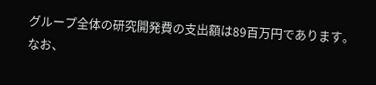グループ全体の研究開発費の支出額は89百万円であります。
なお、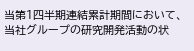当第1四半期連結累計期間において、当社グループの研究開発活動の状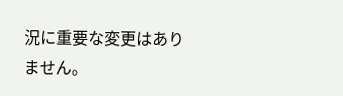況に重要な変更はありません。